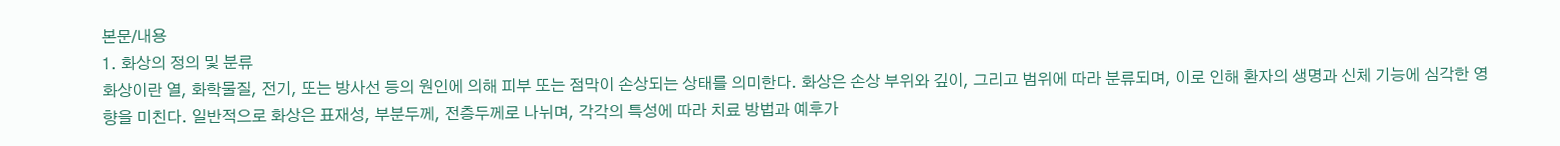본문/내용
1. 화상의 정의 및 분류
화상이란 열, 화학물질, 전기, 또는 방사선 등의 원인에 의해 피부 또는 점막이 손상되는 상태를 의미한다. 화상은 손상 부위와 깊이, 그리고 범위에 따라 분류되며, 이로 인해 환자의 생명과 신체 기능에 심각한 영향을 미친다. 일반적으로 화상은 표재성, 부분두께, 전층두께로 나뉘며, 각각의 특성에 따라 치료 방법과 예후가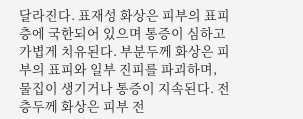달라진다. 표재성 화상은 피부의 표피층에 국한되어 있으며 통증이 심하고 가볍게 치유된다. 부분두께 화상은 피부의 표피와 일부 진피를 파괴하며, 물집이 생기거나 통증이 지속된다. 전층두께 화상은 피부 전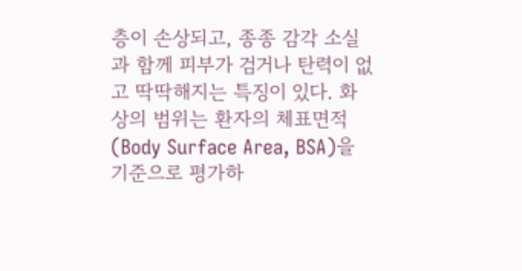층이 손상되고, 종종 감각 소실과 함께 피부가 검거나 탄력이 없고 딱딱해지는 특징이 있다. 화상의 범위는 환자의 체표면적(Body Surface Area, BSA)을 기준으로 평가하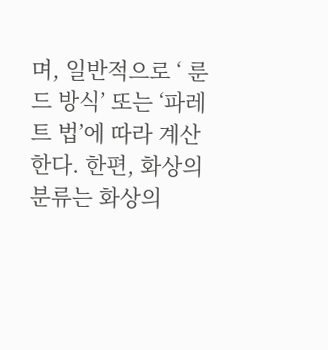며, 일반적으로 ‘ 룬드 방식’ 또는 ‘파레트 법’에 따라 계산한다. 한편, 화상의 분류는 화상의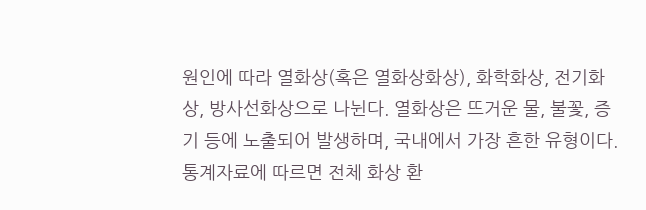원인에 따라 열화상(혹은 열화상화상), 화학화상, 전기화상, 방사선화상으로 나뉜다. 열화상은 뜨거운 물, 불꽃, 증기 등에 노출되어 발생하며, 국내에서 가장 흔한 유형이다. 통계자료에 따르면 전체 화상 환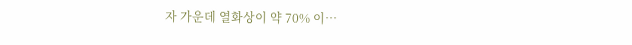자 가운데 열화상이 약 70% 이…